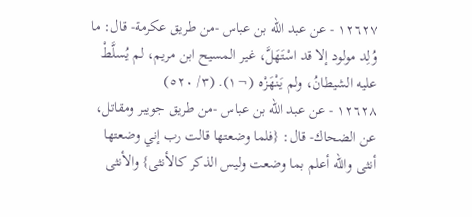١٢٦٢٧ - عن عبد الله بن عباس -من طريق عكرمة- قال: ما وُلِد مولود إلا قد اسْتَهَلَّ، غير المسيح ابن مريم، لم يُسلَّطْ عليه الشيطانُ، ولم يَنْهَزْه (¬١). (٣/ ٥٢٠)
١٢٦٢٨ - عن عبد الله بن عباس -من طريق جويبر ومقاتل، عن الضحاك- قال: {فلما وضعتها قالت رب إني وضعتها أنثى والله أعلم بما وضعت وليس الذكر كالأنثى} والأنثى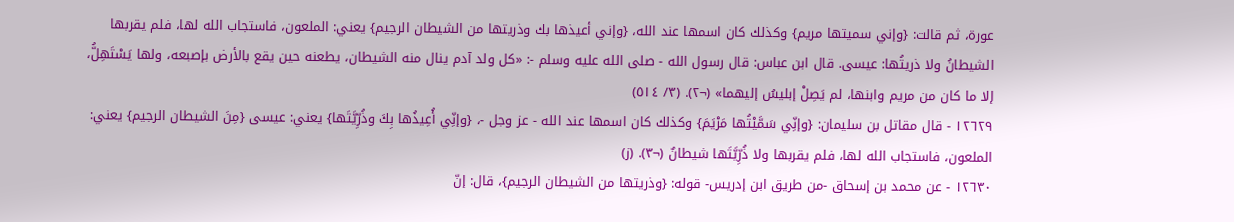عورة، ثم قالت: {وإني سميتها مريم} وكذلك كان اسمها عند الله، {وإني أعيذها بك وذريتها من الشيطان الرجيم} يعني: الملعون، فاستجاب الله لها، فلم يقربها الشيطانُ ولا ذريتُها: عيسى. قال ابن عباس: قال رسول الله - صلى الله عليه وسلم -: «كل ولد آدم ينال منه الشيطان، يطعنه حين يقع بالأرض بإصبعه، ولها يَسْتَهِلُّ، إلا ما كان من مريم وابنها، لم يَصِلْ إبليسُ إليهما» (¬٢). (٣/ ٥١٤)
١٢٦٢٩ - قال مقاتل بن سليمان: {وإنِّي سَمَّيْتُها مَرْيَمَ} وكذلك كان اسمها عند الله - عز وجل -، {وإنِّي أُعِيذُها بِكَ وذُرِّيَّتَها} يعني: عيسى {مِنَ الشيطان الرجيم} يعني: الملعون، فاستجاب الله لها، فلم يقربها ولا ذُرِّيَّتَها شيطانٌ (¬٣). (ز)
١٢٦٣٠ - عن محمد بن إسحاق -من طريق ابن إدريس- قوله: {وذريتها من الشيطان الرجيم}، قال: إنّ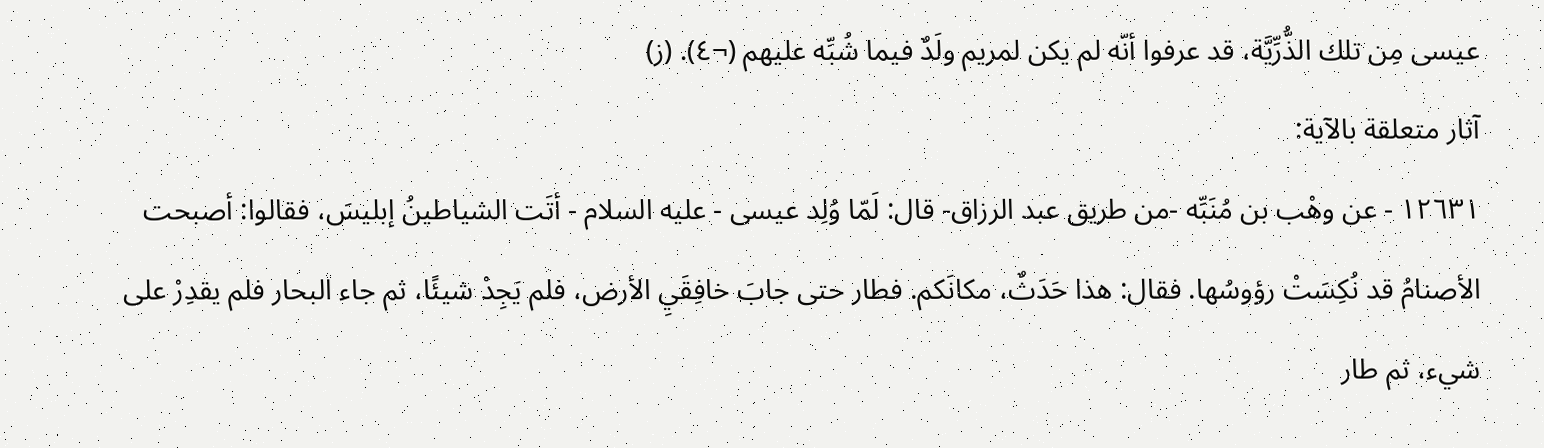عيسى مِن تلك الذُّرِّيَّة، قد عرفوا أنّه لم يكن لمريم ولَدٌ فيما شُبِّه عليهم (¬٤). (ز)
آثار متعلقة بالآية:
١٢٦٣١ - عن وهْب بن مُنَبِّه -من طريق عبد الرزاق- قال: لَمّا وُلِد عيسى - عليه السلام - أتَت الشياطينُ إبليسَ، فقالوا: أصبحت الأصنامُ قد نُكِسَتْ رؤوسُها. فقال: هذا حَدَثٌ، مكانَكم. فطار حتى جابَ خافِقَيِ الأرض، فلم يَجِدْ شيئًا، ثم جاء البحار فلم يقدِرْ على شيء، ثم طار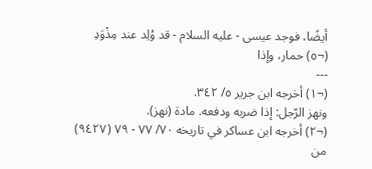أيضًا، فوجد عيسى - عليه السلام - قد وُلِد عند مِذْوَدِ (¬٥) حمار، وإذا
---
(¬١) أخرجه ابن جرير ٥/ ٣٤٢.
ونهز الرّجل: إذا ضربه ودفعه. مادة (نهز).
(¬٢) أخرجه ابن عساكر في تاريخه ٧٠/ ٧٧ - ٧٩ (٩٤٢٧) من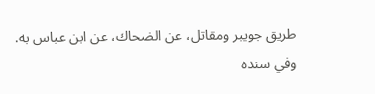طريق جويبر ومقاتل، عن الضحاك، عن ابن عباس به.
وفي سنده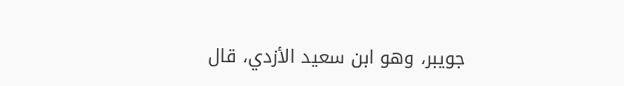جويبر، وهو ابن سعيد الأزدي، قال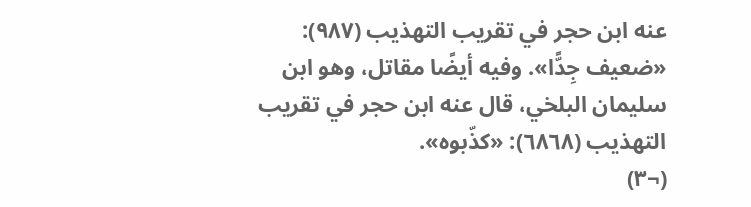عنه ابن حجر في تقريب التهذيب (٩٨٧): «ضعيف جِدًّا». وفيه أيضًا مقاتل، وهو ابن سليمان البلخي، قال عنه ابن حجر في تقريب التهذيب (٦٨٦٨): «كذّبوه».
(¬٣)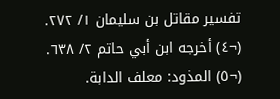تفسير مقاتل بن سليمان ١/ ٢٧٢.
(¬٤) أخرجه ابن أبي حاتم ٢/ ٦٣٨.
(¬٥) المذود: معلف الدابة.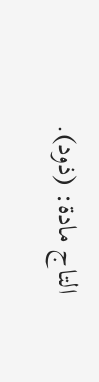التاج مادة: (ذود).